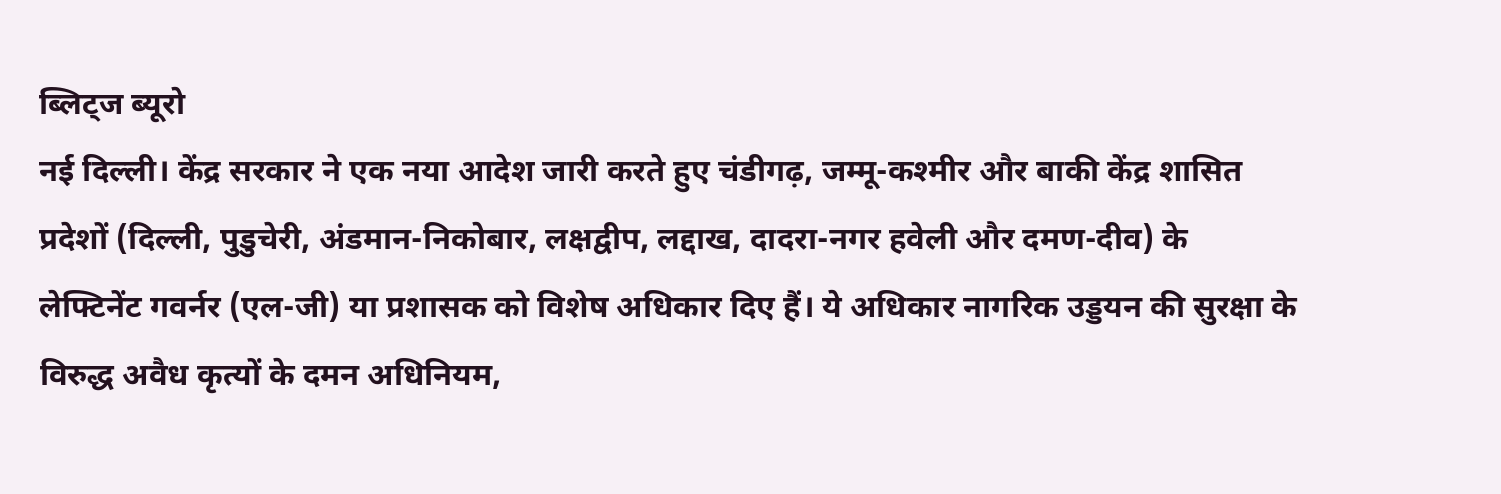ब्लिट्ज ब्यूरो
नई दिल्ली। केंद्र सरकार ने एक नया आदेश जारी करते हुए चंडीगढ़, जम्मू-कश्मीर और बाकी केंद्र शासित प्रदेशों (दिल्ली, पुडुचेरी, अंडमान-निकोबार, लक्षद्वीप, लद्दाख, दादरा-नगर हवेली और दमण-दीव) के लेफ्टिनेंट गवर्नर (एल-जी) या प्रशासक को विशेष अधिकार दिए हैं। ये अधिकार नागरिक उड्डयन की सुरक्षा के विरुद्ध अवैध कृत्यों के दमन अधिनियम,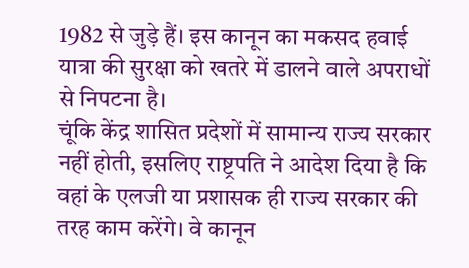1982 से जुड़े हैं। इस कानून का मकसद हवाई यात्रा की सुरक्षा को खतरे में डालने वाले अपराधों से निपटना है।
चूंकि केंद्र शासित प्रदेशों में सामान्य राज्य सरकार नहीं होती, इसलिए राष्ट्रपति ने आदेश दिया है कि वहां के एलजी या प्रशासक ही राज्य सरकार की तरह काम करेंगे। वे कानून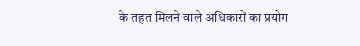के तहत मिलने वाले अधिकारों का प्रयोग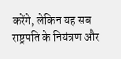करेंगे, लेकिन यह सब राष्ट्रपति के नियंत्रण और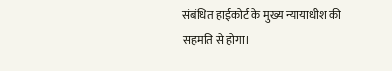संबंधित हाईकोर्ट के मुख्य न्यायाधीश की सहमति से होगा।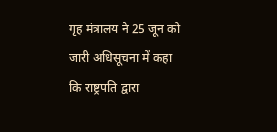गृह मंत्रालय ने 25 जून को जारी अधिसूचना में कहा कि राष्ट्रपति द्वारा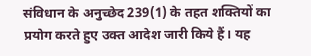संविधान के अनुच्छेद 239(1) के तहत शक्तियों का प्रयोग करते हुए उक्त आदेश जारी किये हैं। यह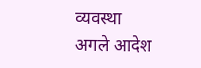व्यवस्था अगले आदेश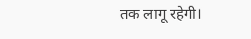तक लागू रहेगी।